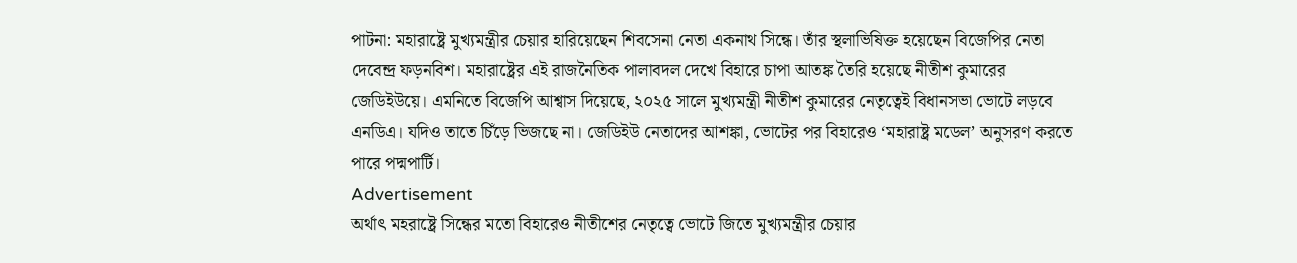পাটনা: মহারাষ্ট্রে মুখ্যমন্ত্রীর চেয়ার হারিয়েছেন শিবসেনা নেতা একনাথ সিন্ধে। তাঁর স্থলাভিষিক্ত হয়েছেন বিজেপির নেতা দেবেন্দ্র ফড়নবিশ। মহারাষ্ট্রের এই রাজনৈতিক পালাবদল দেখে বিহারে চাপা আতঙ্ক তৈরি হয়েছে নীতীশ কুমারের জেডিইউয়ে। এমনিতে বিজেপি আশ্বাস দিয়েছে, ২০২৫ সালে মুখ্যমন্ত্রী নীতীশ কুমারের নেতৃত্বেই বিধানসভা ভোটে লড়বে এনডিএ। যদিও তাতে চিঁড়ে ভিজছে না। জেডিইউ নেতাদের আশঙ্কা, ভোটের পর বিহারেও ‘মহারাষ্ট্র মডেল’ অনুসরণ করতে পারে পদ্মপার্টি।
Advertisement
অর্থাৎ মহরাষ্ট্রে সিন্ধের মতো বিহারেও নীতীশের নেতৃত্বে ভোটে জিতে মুখ্যমন্ত্রীর চেয়ার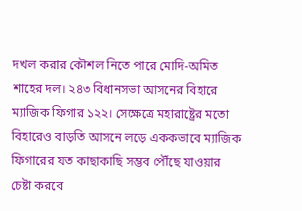দখল করার কৌশল নিতে পারে মোদি-অমিত শাহের দল। ২৪৩ বিধানসভা আসনের বিহারে ম্যাজিক ফিগার ১২২। সেক্ষেত্রে মহারাষ্ট্রের মতো বিহারেও বাড়তি আসনে লড়ে এককভাবে ম্যাজিক ফিগারের যত কাছাকাছি সম্ভব পৌঁছে যাওয়ার চেষ্টা করবে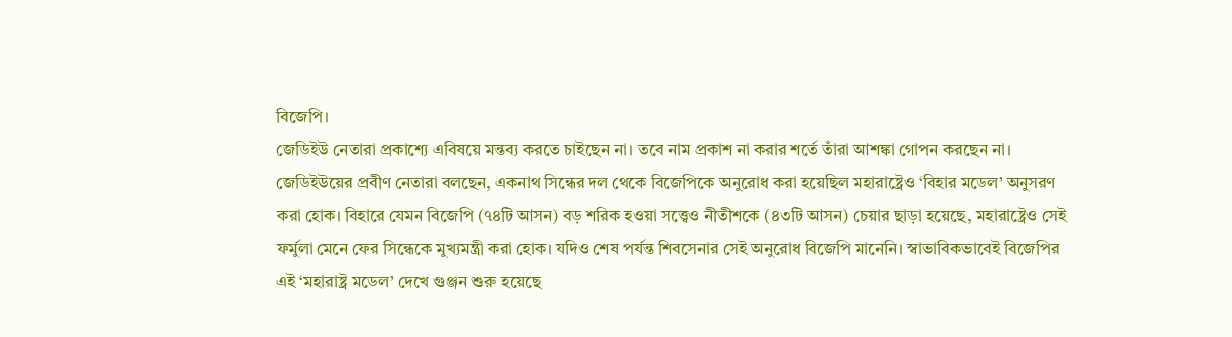বিজেপি।
জেডিইউ নেতারা প্রকাশ্যে এবিষয়ে মন্তব্য করতে চাইছেন না। তবে নাম প্রকাশ না করার শর্তে তাঁরা আশঙ্কা গোপন করছেন না। জেডিইউয়ের প্রবীণ নেতারা বলছেন, একনাথ সিন্ধের দল থেকে বিজেপিকে অনুরোধ করা হয়েছিল মহারাষ্ট্রেও ‘বিহার মডেল’ অনুসরণ করা হোক। বিহারে যেমন বিজেপি (৭৪টি আসন) বড় শরিক হওয়া সত্ত্বেও নীতীশকে (৪৩টি আসন) চেয়ার ছাড়া হয়েছে, মহারাষ্ট্রেও সেই ফর্মুলা মেনে ফের সিন্ধেকে মুখ্যমন্ত্রী করা হোক। যদিও শেষ পর্যন্ত শিবসেনার সেই অনুরোধ বিজেপি মানেনি। স্বাভাবিকভাবেই বিজেপির এই ‘মহারাষ্ট্র মডেল’ দেখে গুঞ্জন শুরু হয়েছে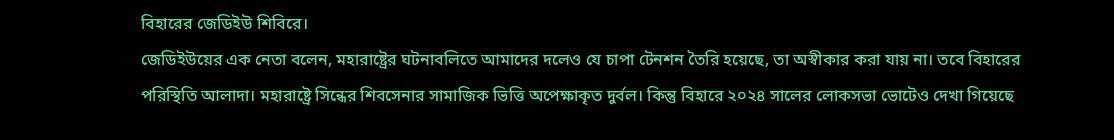বিহারের জেডিইউ শিবিরে।
জেডিইউয়ের এক নেতা বলেন, মহারাষ্ট্রের ঘটনাবলিতে আমাদের দলেও যে চাপা টেনশন তৈরি হয়েছে, তা অস্বীকার করা যায় না। তবে বিহারের পরিস্থিতি আলাদা। মহারাষ্ট্রে সিন্ধের শিবসেনার সামাজিক ভিত্তি অপেক্ষাকৃত দুর্বল। কিন্তু বিহারে ২০২৪ সালের লোকসভা ভোটেও দেখা গিয়েছে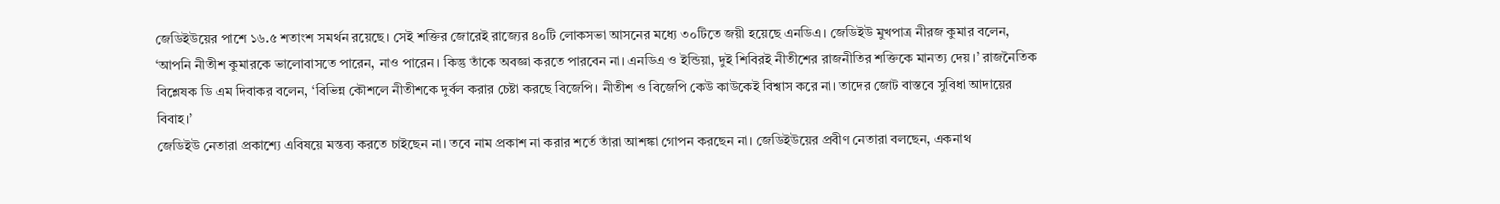জেডিইউয়ের পাশে ১৬.৫ শতাংশ সমর্থন রয়েছে। সেই শক্তির জোরেই রাজ্যের ৪০টি লোকসভা আসনের মধ্যে ৩০টিতে জয়ী হয়েছে এনডিএ। জেডিইউ মুখপাত্র নীরজ কুমার বলেন, ‘আপনি নীতীশ কুমারকে ভালোবাসতে পারেন, নাও পারেন। কিন্তু তাঁকে অবজ্ঞা করতে পারবেন না। এনডিএ ও ইন্ডিয়া, দুই শিবিরই নীতীশের রাজনীতির শক্তিকে মানত্য দেয়।’ রাজনৈতিক বিশ্লেষক ডি এম দিবাকর বলেন, ‘বিভিন্ন কৌশলে নীতীশকে দুর্বল করার চেষ্টা করছে বিজেপি। নীতীশ ও বিজেপি কেউ কাউকেই বিশ্বাস করে না। তাদের জোট বাস্তবে সুবিধা আদায়ের বিবাহ।’
জেডিইউ নেতারা প্রকাশ্যে এবিষয়ে মন্তব্য করতে চাইছেন না। তবে নাম প্রকাশ না করার শর্তে তাঁরা আশঙ্কা গোপন করছেন না। জেডিইউয়ের প্রবীণ নেতারা বলছেন, একনাথ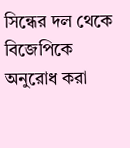সিন্ধের দল থেকে বিজেপিকে অনুরোধ করা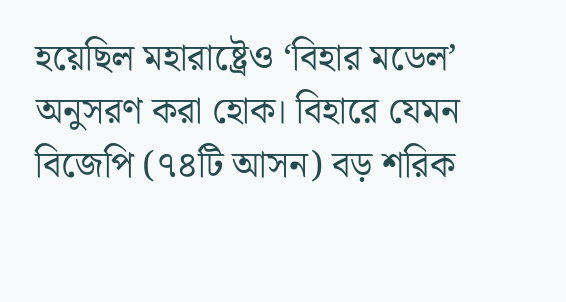হয়েছিল মহারাষ্ট্রেও ‘বিহার মডেল’ অনুসরণ করা হোক। বিহারে যেমন বিজেপি (৭৪টি আসন) বড় শরিক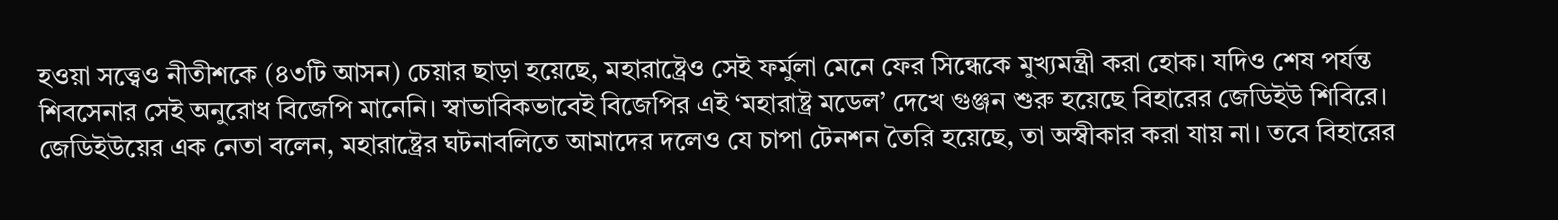হওয়া সত্ত্বেও নীতীশকে (৪৩টি আসন) চেয়ার ছাড়া হয়েছে, মহারাষ্ট্রেও সেই ফর্মুলা মেনে ফের সিন্ধেকে মুখ্যমন্ত্রী করা হোক। যদিও শেষ পর্যন্ত শিবসেনার সেই অনুরোধ বিজেপি মানেনি। স্বাভাবিকভাবেই বিজেপির এই ‘মহারাষ্ট্র মডেল’ দেখে গুঞ্জন শুরু হয়েছে বিহারের জেডিইউ শিবিরে।
জেডিইউয়ের এক নেতা বলেন, মহারাষ্ট্রের ঘটনাবলিতে আমাদের দলেও যে চাপা টেনশন তৈরি হয়েছে, তা অস্বীকার করা যায় না। তবে বিহারের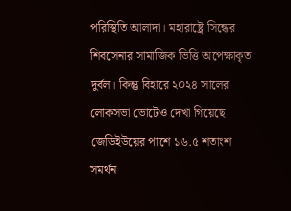পরিস্থিতি আলাদা। মহারাষ্ট্রে সিন্ধের শিবসেনার সামাজিক ভিত্তি অপেক্ষাকৃত দুর্বল। কিন্তু বিহারে ২০২৪ সালের লোকসভা ভোটেও দেখা গিয়েছে জেডিইউয়ের পাশে ১৬.৫ শতাংশ সমর্থন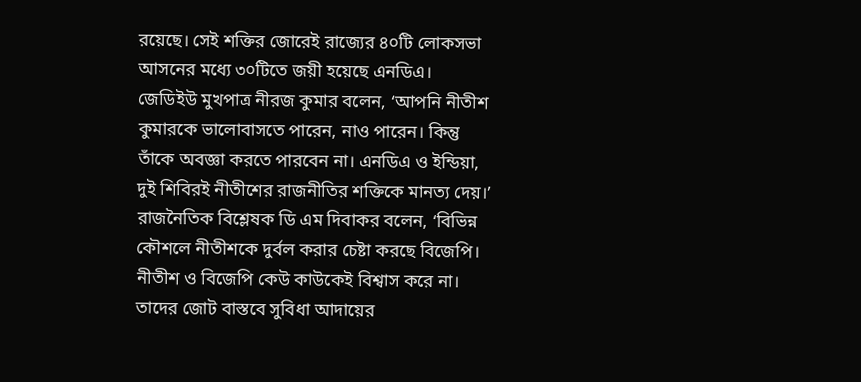রয়েছে। সেই শক্তির জোরেই রাজ্যের ৪০টি লোকসভা আসনের মধ্যে ৩০টিতে জয়ী হয়েছে এনডিএ। জেডিইউ মুখপাত্র নীরজ কুমার বলেন, ‘আপনি নীতীশ কুমারকে ভালোবাসতে পারেন, নাও পারেন। কিন্তু তাঁকে অবজ্ঞা করতে পারবেন না। এনডিএ ও ইন্ডিয়া, দুই শিবিরই নীতীশের রাজনীতির শক্তিকে মানত্য দেয়।’ রাজনৈতিক বিশ্লেষক ডি এম দিবাকর বলেন, ‘বিভিন্ন কৌশলে নীতীশকে দুর্বল করার চেষ্টা করছে বিজেপি। নীতীশ ও বিজেপি কেউ কাউকেই বিশ্বাস করে না। তাদের জোট বাস্তবে সুবিধা আদায়ের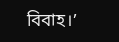বিবাহ।’